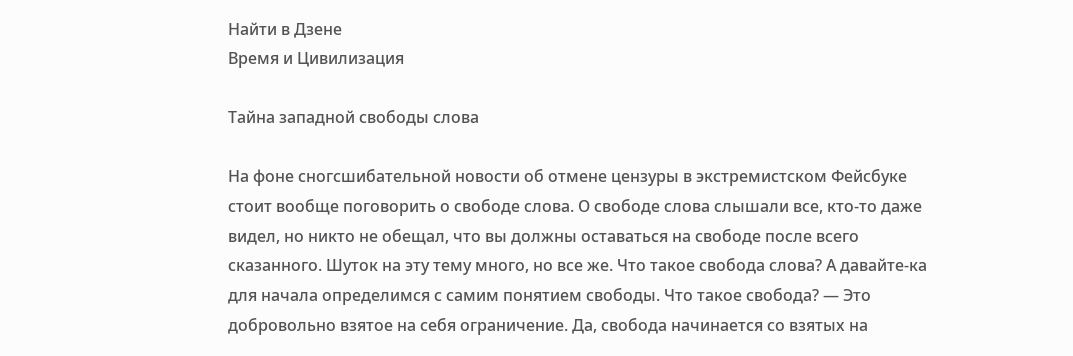Найти в Дзене
Время и Цивилизация

Тайна западной свободы слова

На фоне сногсшибательной новости об отмене цензуры в экстремистском Фейсбуке стоит вообще поговорить о свободе слова. О свободе слова слышали все, кто-то даже видел, но никто не обещал, что вы должны оставаться на свободе после всего сказанного. Шуток на эту тему много, но все же. Что такое свобода слова? А давайте-ка для начала определимся с самим понятием свободы. Что такое свобода? — Это добровольно взятое на себя ограничение. Да, свобода начинается со взятых на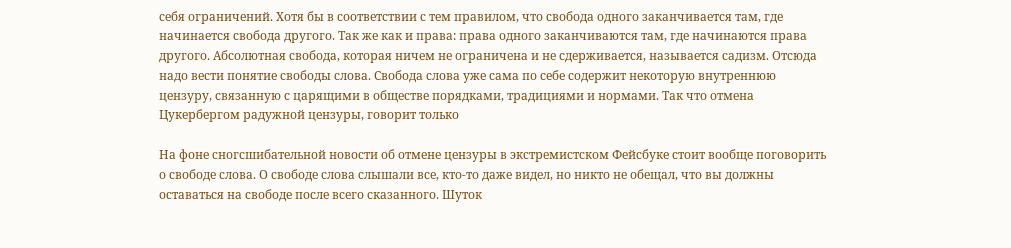себя ограничений. Хотя бы в соответствии с тем правилом, что свобода одного заканчивается там, где начинается свобода другого. Так же как и права: права одного заканчиваются там, где начинаются права другого. Абсолютная свобода, которая ничем не ограничена и не сдерживается, называется садизм. Отсюда надо вести понятие свободы слова. Свобода слова уже сама по себе содержит некоторую внутреннюю цензуру, связанную с царящими в обществе порядками, традициями и нормами. Так что отмена Цукербергом радужной цензуры, говорит только

На фоне сногсшибательной новости об отмене цензуры в экстремистском Фейсбуке стоит вообще поговорить о свободе слова. О свободе слова слышали все, кто-то даже видел, но никто не обещал, что вы должны оставаться на свободе после всего сказанного. Шуток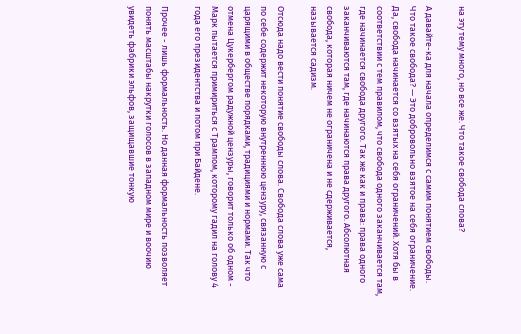на эту тему много, но все же. Что такое свобода слова?

А давайте-ка для начала определимся с самим понятием свободы. Что такое свобода? — Это добровольно взятое на себя ограничение. Да, свобода начинается со взятых на себя ограничений. Хотя бы в соответствии с тем правилом, что свобода одного заканчивается там, где начинается свобода другого. Так же как и права: права одного заканчиваются там, где начинаются права другого. Абсолютная свобода, которая ничем не ограничена и не сдерживается, называется садизм.

Отсюда надо вести понятие свободы слова. Свобода слова уже сама по себе содержит некоторую внутреннюю цензуру, связанную с царящими в обществе порядками, традициями и нормами. Так что отмена Цукербергом радужной цензуры, говорит только об одном - Марк пытается примириться с Трампом, которому гадил на голову 4 года его президентства и потом при Байдене.

Прочее - лишь формальность. Но данная формальность позволяет понять масштабы накрутки голосов в западном мире и воочию увидеть фабрики эльфов, защищавшие тонкую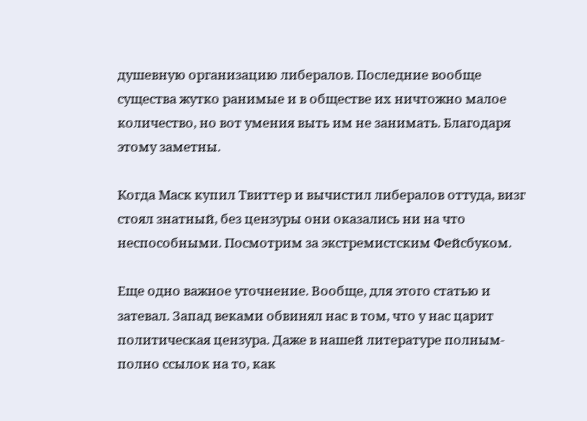душевную организацию либералов. Последние вообще существа жутко ранимые и в обществе их ничтожно малое количество, но вот умения выть им не занимать. Благодаря этому заметны.

Когда Маск купил Твиттер и вычистил либералов оттуда, визг стоял знатный, без цензуры они оказались ни на что неспособными. Посмотрим за экстремистским Фейсбуком.

Еще одно важное уточнение. Вообще, для этого статью и затевал. Запад веками обвинял нас в том, что у нас царит политическая цензура. Даже в нашей литературе полным-полно ссылок на то, как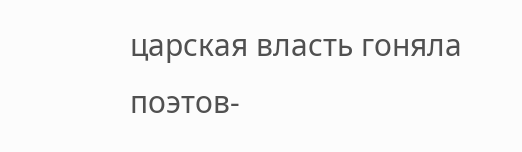царская власть гоняла поэтов-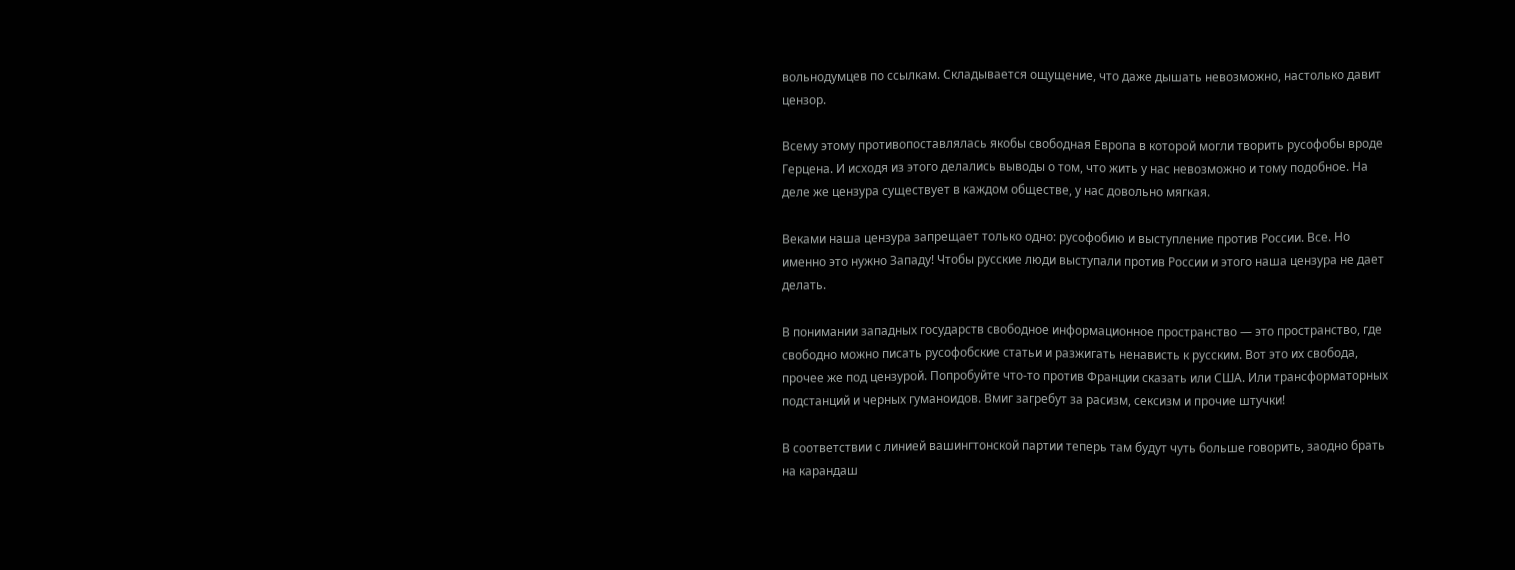вольнодумцев по ссылкам. Складывается ощущение, что даже дышать невозможно, настолько давит цензор.

Всему этому противопоставлялась якобы свободная Европа в которой могли творить русофобы вроде Герцена. И исходя из этого делались выводы о том, что жить у нас невозможно и тому подобное. На деле же цензура существует в каждом обществе, у нас довольно мягкая.

Веками наша цензура запрещает только одно: русофобию и выступление против России. Все. Но именно это нужно Западу! Чтобы русские люди выступали против России и этого наша цензура не дает делать.

В понимании западных государств свободное информационное пространство — это пространство, где свободно можно писать русофобские статьи и разжигать ненависть к русским. Вот это их свобода, прочее же под цензурой. Попробуйте что-то против Франции сказать или США. Или трансформаторных подстанций и черных гуманоидов. Вмиг загребут за расизм, сексизм и прочие штучки!

В соответствии с линией вашингтонской партии теперь там будут чуть больше говорить, заодно брать на карандаш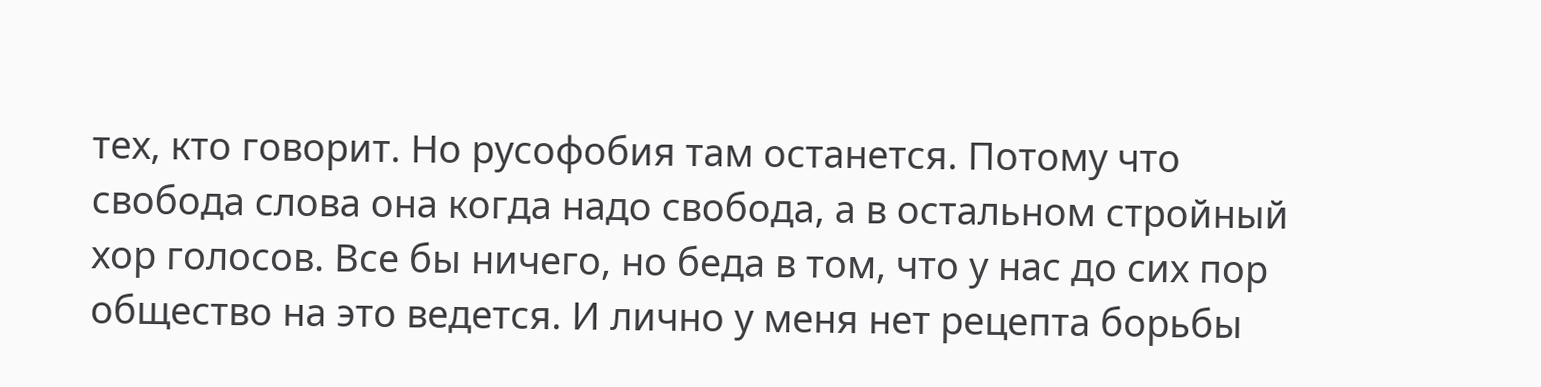тех, кто говорит. Но русофобия там останется. Потому что свобода слова она когда надо свобода, а в остальном стройный хор голосов. Все бы ничего, но беда в том, что у нас до сих пор общество на это ведется. И лично у меня нет рецепта борьбы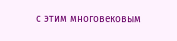с этим многовековым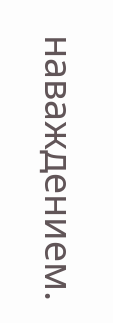наваждением.